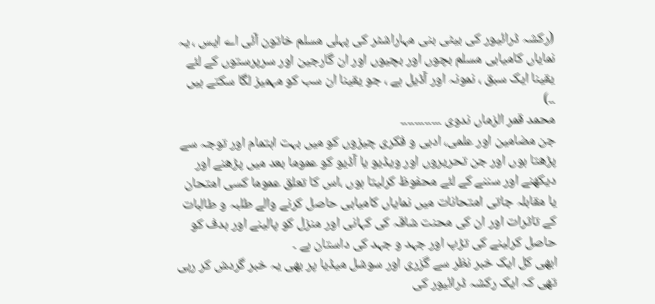(رکشہ ڈرائیور کی بیٹی بنی مہاراشٹر کی پہلی مسلم خاتون آئی اے ایس ، یہ نمایاں کامیابی مسلم بچوں اور بچیوں اور ان گارجین اور سرپرستوں کے لئے یقینا ایک سبق ، نمونہ اور آڈیل ہے ، جو یقینا ان سب کو مہمیز لگا سکتے ہیں ۔۔)
محمد قمر الزماں ندوی ۔۔۔۔۔۔۔۔۔۔۔۔
جن مضامین اور علمی، ادبی و فکری چیزوں کو میں بہت اہتمام اور توجہ سے پڑھتا ہوں اور جن تحریروں اور ویڈیو یا آڈیو کو عموما بعد میں پڑھنے اور دیکھنے اور سننے کے لئے محفوظ کرلیتا ہوں ،اس کا تعلق عموما کسی امتحان یا مقابلہ جاتی امتحانات میں نمایاں کامیابی حاصل کرنے والے طلبہ و طالبات کے تاثرات اور ان کی محنت شاقہ کی کہانی اور منزل کو پالینے اور ہدف کو حاصل کرلینے کی تڑپ اور جہد و جہد کی داستان ہے ۔
ابھی کل ایک خبر نظر سے گزری اور سوشل میڈیا پر بھی یہ خبر گردش کر رہی تھی کہ ایک رکشہ ڈرائیور کی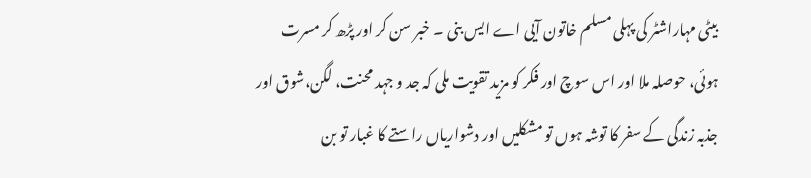بیٹی مہاراشٹر کی پہلی مسلم خاتون آیی اے ایس بنی ۔ خبر سن کر اور پڑھ کر مسرت ہوئی، حوصلہ ملا اور اس سوچ اور فکر کو مزید تقویت ملی کہ جد و جہد محنت، لگن،شوق اور جذبہ زندگی کے سفر کا توشہ ہوں تو مشکلیں اور دشواریاں راستے کا غبار تو بن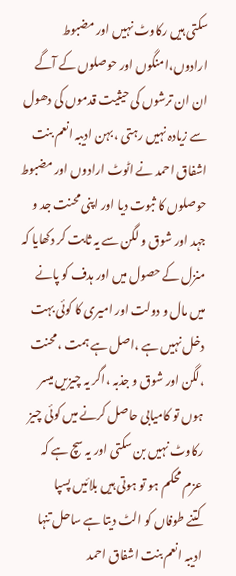سکتی ہیں رکاوٹ نہیں اور مضبوط ارادوں،امنگوں اور حوصلوں کے آگے ان ان ترشوں کی حیثیت قدموں کی دھول سے زیادہ نہیں رہتی ، بہن ادیبہ انعم بنت اشفاق احمد نے اٹوٹ ارادوں اور مضبوط حوصلوں کا ثبوت دیا اور اپنی محنت جد و جہد اور شوق و لگن سے یہ ثابت کر دکھایا کہ منزل کے حصول میں اور ہدف کو پانے میں مال و دولت اور امیری کا کوئی بہت دخل نہیں ہے ،اصل ہے ہمت ،محنت ،لگن اور شوق و جذبہ ،اگر یہ چیزیں میسر ہوں تو کامیابی حاصل کرنے میں کوئی چیز رکاوٹ نہیں بن سکتی اور یہ سچ ہے کہ
عزم محکم ہو تو ہوتی ہیں بلائیں پسپا
کتنے طوفاں کو الٹ دیتا ہے ساحل تنہا
ادیبہ انعم بنت اشفاق احمد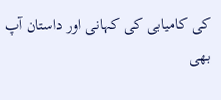کی کامیابی کی کہانی اور داستان آپ بھی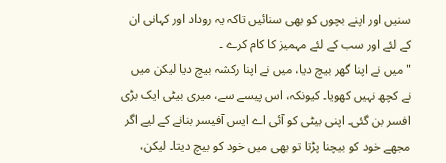سنیں اور اپنے بچوں کو بھی سنائیں تاکہ یہ روداد اور کہانی ان کے لئے اور سب کے لئے مہمیز کا کام کرے ۔
"میں نے اپنا گھر بیچ دیا، میں نے اپنا رکشہ بیچ دیا لیکن میں نے کچھ نہیں کھویا۔ کیونکہ، اس پیسے سے، میری بیٹی ایک بڑی افسر بن گئی۔ اپنی بیٹی کو آئی اے ایس آفیسر بنانے کے لیے اگر مجھے خود کو بیچنا پڑتا تو بھی میں خود کو بیچ دیتا۔ لیکن،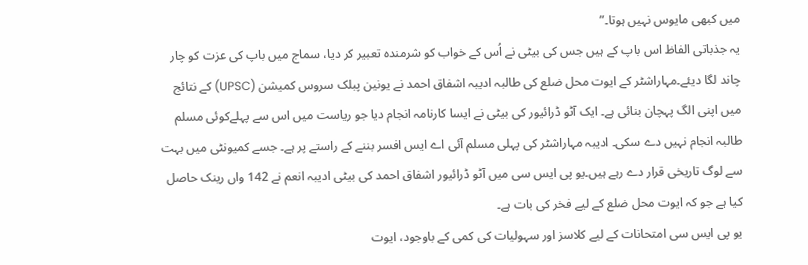میں کبھی مایوس نہیں ہوتا۔”
یہ جذباتی الفاظ اس باپ کے ہیں جس کی بیٹی نے اُس کے خواب کو شرمندہ تعبیر کر دیا، سماج میں باپ کی عزت کو چار چاند لگا دیئے۔مہاراشٹر کے ایوت محل ضلع کی طالبہ ادیبہ اشفاق احمد نے یونین پبلک سروس کمیشن (UPSC) کے نتائج میں اپنی الگ پہچان بنائی ہے۔ ایک آٹو ڈرائیور کی بیٹی نے ایسا کارنامہ انجام دیا جو ریاست میں اس سے پہلےکوئی مسلم طالبہ انجام نہیں دے سکی۔ ادیبہ مہاراشٹر کی پہلی مسلم آئی اے ایس افسر بننے کے راستے پر ہے۔ جسے کمیونٹی میں بہت سے لوگ تاریخی قرار دے رہے ہیں۔یو پی ایس سی میں آٹو ڈرائیور اشفاق احمد کی بیٹی ادیبہ انعم نے 142 واں رینک حاصل کیا ہے جو کہ ایوت محل ضلع کے لیے فخر کی بات ہے۔
یو پی ایس سی امتحانات کے لیے کلاسز اور سہولیات کی کمی کے باوجود، ایوت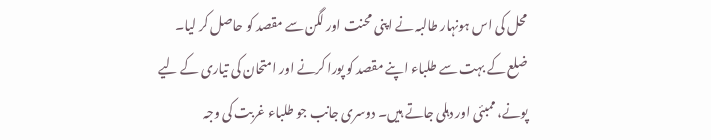محل کی اس ہونہار طالبہ نے اپنی محنت اور لگن سے مقصد کو حاصل کر لیا۔ ضلع کے بہت سے طلباء اپنے مقصد کو پورا کرنے اور امتحان کی تیاری کے لیے پونے، ممبئی اور دہلی جاتے ہیں۔ دوسری جانب جو طلباء غربت کی وجہ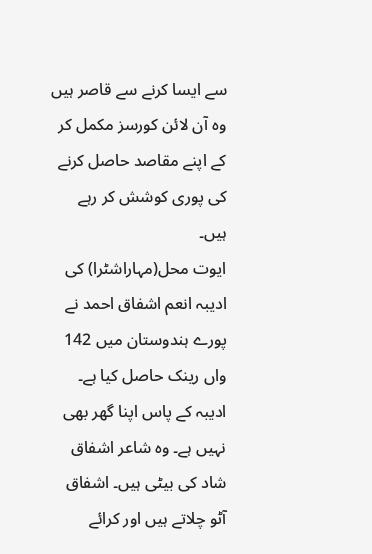سے ایسا کرنے سے قاصر ہیں وہ آن لائن کورسز مکمل کر کے اپنے مقاصد حاصل کرنے کی پوری کوشش کر رہے ہیں۔
ایوت محل(مہاراشٹرا) کی ادیبہ انعم اشفاق احمد نے پورے ہندوستان میں 142 واں رینک حاصل کیا ہے۔ ادیبہ کے پاس اپنا گھر بھی نہیں ہے۔ وہ شاعر اشفاق شاد کی بیٹی ہیں۔ اشفاق آٹو چلاتے ہیں اور کرائے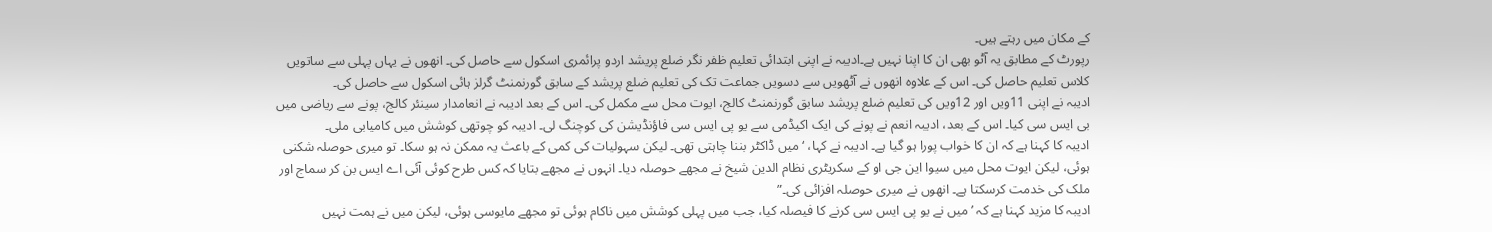کے مکان میں رہتے ہیں۔
رپورٹ کے مطابق یہ آٹو بھی ان کا اپنا نہیں ہے۔ادیبہ نے اپنی ابتدائی تعلیم ظفر نگر ضلع پریشد اردو پرائمری اسکول سے حاصل کی۔ انھوں نے یہاں پہلی سے ساتویں کلاس تعلیم حاصل کی۔ اس کے علاوہ انھوں نے آٹھویں سے دسویں جماعت تک کی تعلیم ضلع پریشد کے سابق گورنمنٹ گرلز ہائی اسکول سے حاصل کی۔
ادیبہ نے اپنی 11ویں اور 12ویں کی تعلیم ضلع پریشد سابق گورنمنٹ کالج، ایوت محل سے مکمل کی۔ اس کے بعد ادیبہ نے انعامدار سینئر کالج، پونے سے ریاضی میں بی ایس سی کیا۔ اس کے بعد، ادیبہ انعم نے پونے کی ایک اکیڈمی سے یو پی ایس سی فاؤنڈیشن کی کوچنگ لی۔ ادیبہ کو چوتھی کوشش میں کامیابی ملی۔
ادیبہ کا کہنا ہے کہ ان کا خواب پورا ہو گیا ہے۔ ادیبہ نے کہا، ‘میں ڈاکٹر بننا چاہتی تھی۔ لیکن سہولیات کی کمی کے باعث یہ ممکن نہ ہو سکا۔ تو میری حوصلہ شکنی ہوئی، لیکن ایوت محل میں سیوا این جی او کے سکریٹری نظام الدین شیخ نے مجھے حوصلہ دیا۔ انہوں نے مجھے بتایا کہ کس طرح کوئی آئی اے ایس بن کر سماج اور ملک کی خدمت کرسکتا ہے۔ انھوں نے میری حوصلہ افزائی کی۔”
ادیبہ کا مزید کہنا ہے کہ ’میں نے یو پی ایس سی کرنے کا فیصلہ کیا، جب میں پہلی کوشش میں ناکام ہوئی تو مجھے مایوسی ہوئی، لیکن میں نے ہمت نہیں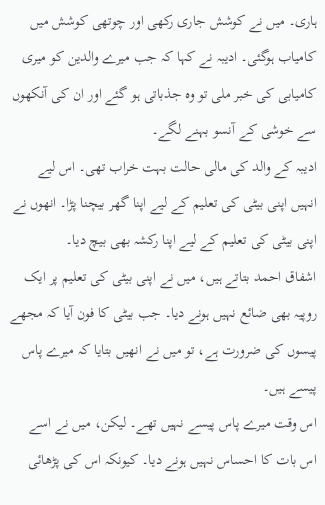ہاری۔ میں نے کوشش جاری رکھی اور چوتھی کوشش میں کامیاب ہوگئی۔ ادیبہ نے کہا کہ جب میرے والدین کو میری کامیابی کی خبر ملی تو وہ جذباتی ہو گئے اور ان کی آنکھوں سے خوشی کے آنسو بہنے لگے۔
ادیبہ کے والد کی مالی حالت بہت خراب تھی۔ اس لیے انہیں اپنی بیٹی کی تعلیم کے لیے اپنا گھر بیچنا پڑا۔ انھوں نے اپنی بیٹی کی تعلیم کے لیے اپنا رکشہ بھی بیچ دیا۔
اشفاق احمد بتاتے ہیں، میں نے اپنی بیٹی کی تعلیم پر ایک روپیہ بھی ضائع نہیں ہونے دیا۔ جب بیٹی کا فون آیا کہ مجھے پیسوں کی ضرورت ہے، تو میں نے انھیں بتایا کہ میرے پاس پیسے ہیں۔
اس وقت میرے پاس پیسے نہیں تھے۔ لیکن، میں نے اسے اس بات کا احساس نہیں ہونے دیا۔ کیونکہ اس کی پڑھائی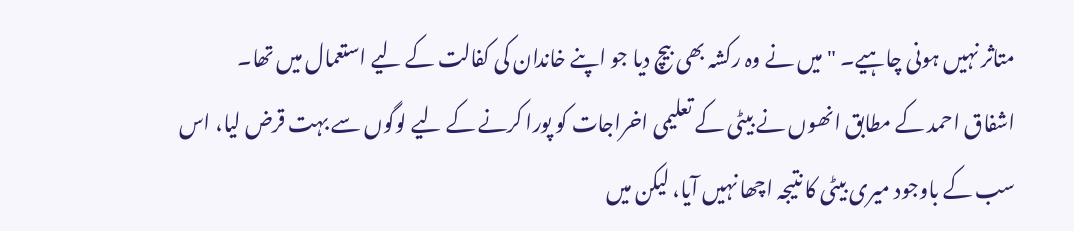متاثر نہیں ہونی چاہیے۔ "میں نے وہ رکشہ بھی بیچ دیا جو اپنے خاندان کی کفالت کے لیے استعمال میں تھا۔
اشفاق احمد کے مطابق انھوں نے بیٹی کے تعلیمی اخراجات کو پورا کرنے کے لیے لوگوں سے بہت قرض لیا، اس سب کے باوجود میری بیٹی کا نتیجہ اچھا نہیں آیا، لیکن میں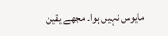مایوس نہیں ہوا۔ مجھے یقین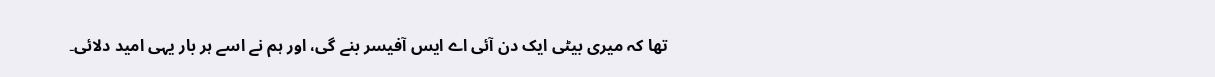تھا کہ میری بیٹی ایک دن آئی اے ایس آفیسر بنے گی، اور ہم نے اسے ہر بار یہی امید دلائی۔